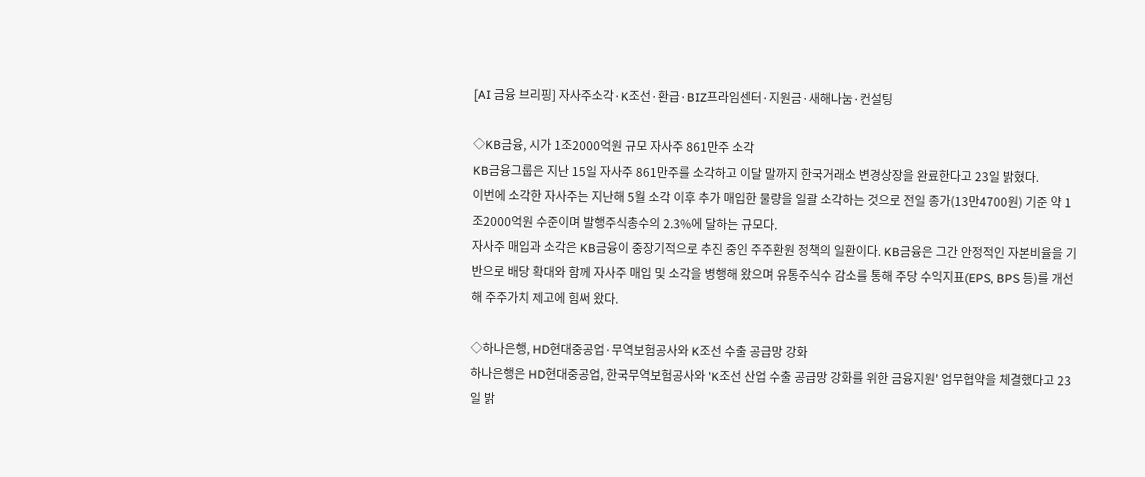[AI 금융 브리핑] 자사주소각·K조선·환급·BIZ프라임센터·지원금·새해나눔·컨설팅

◇KB금융, 시가 1조2000억원 규모 자사주 861만주 소각
KB금융그룹은 지난 15일 자사주 861만주를 소각하고 이달 말까지 한국거래소 변경상장을 완료한다고 23일 밝혔다.
이번에 소각한 자사주는 지난해 5월 소각 이후 추가 매입한 물량을 일괄 소각하는 것으로 전일 종가(13만4700원) 기준 약 1조2000억원 수준이며 발행주식총수의 2.3%에 달하는 규모다.
자사주 매입과 소각은 KB금융이 중장기적으로 추진 중인 주주환원 정책의 일환이다. KB금융은 그간 안정적인 자본비율을 기반으로 배당 확대와 함께 자사주 매입 및 소각을 병행해 왔으며 유통주식수 감소를 통해 주당 수익지표(EPS, BPS 등)를 개선해 주주가치 제고에 힘써 왔다.

◇하나은행, HD현대중공업·무역보험공사와 K조선 수출 공급망 강화
하나은행은 HD현대중공업, 한국무역보험공사와 'K조선 산업 수출 공급망 강화를 위한 금융지원' 업무협약을 체결했다고 23일 밝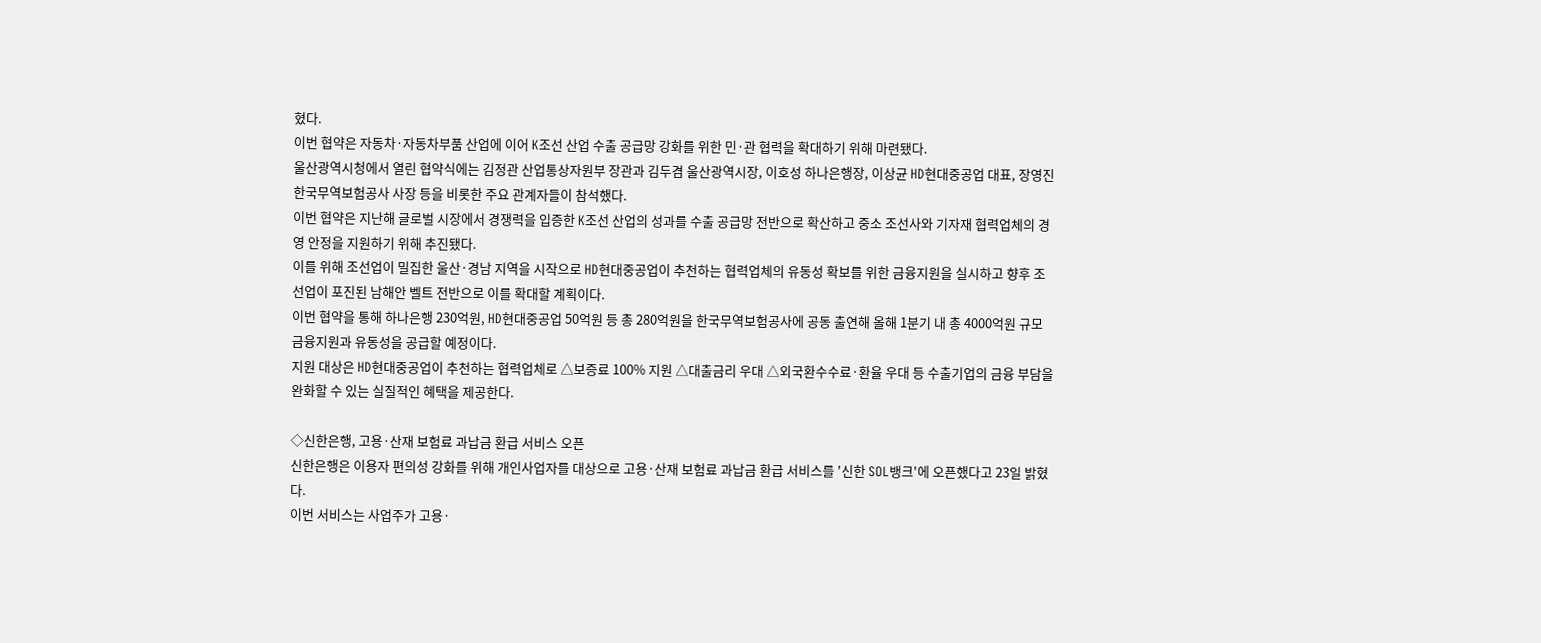혔다.
이번 협약은 자동차·자동차부품 산업에 이어 K조선 산업 수출 공급망 강화를 위한 민·관 협력을 확대하기 위해 마련됐다.
울산광역시청에서 열린 협약식에는 김정관 산업통상자원부 장관과 김두겸 울산광역시장, 이호성 하나은행장, 이상균 HD현대중공업 대표, 장영진 한국무역보험공사 사장 등을 비롯한 주요 관계자들이 참석했다.
이번 협약은 지난해 글로벌 시장에서 경쟁력을 입증한 K조선 산업의 성과를 수출 공급망 전반으로 확산하고 중소 조선사와 기자재 협력업체의 경영 안정을 지원하기 위해 추진됐다.
이를 위해 조선업이 밀집한 울산·경남 지역을 시작으로 HD현대중공업이 추천하는 협력업체의 유동성 확보를 위한 금융지원을 실시하고 향후 조선업이 포진된 남해안 벨트 전반으로 이를 확대할 계획이다.
이번 협약을 통해 하나은행 230억원, HD현대중공업 50억원 등 총 280억원을 한국무역보험공사에 공동 출연해 올해 1분기 내 총 4000억원 규모 금융지원과 유동성을 공급할 예정이다.
지원 대상은 HD현대중공업이 추천하는 협력업체로 △보증료 100% 지원 △대출금리 우대 △외국환수수료·환율 우대 등 수출기업의 금융 부담을 완화할 수 있는 실질적인 혜택을 제공한다.

◇신한은행, 고용·산재 보험료 과납금 환급 서비스 오픈
신한은행은 이용자 편의성 강화를 위해 개인사업자를 대상으로 고용·산재 보험료 과납금 환급 서비스를 '신한 SOL뱅크'에 오픈했다고 23일 밝혔다.
이번 서비스는 사업주가 고용·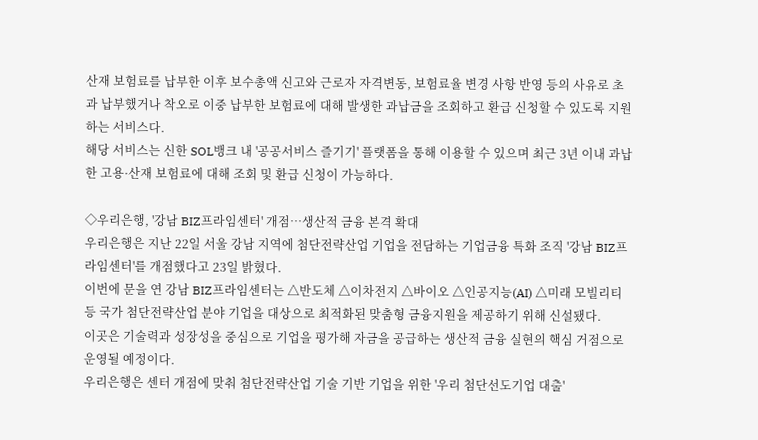산재 보험료를 납부한 이후 보수총액 신고와 근로자 자격변동, 보험료율 변경 사항 반영 등의 사유로 초과 납부했거나 착오로 이중 납부한 보험료에 대해 발생한 과납금을 조회하고 환급 신청할 수 있도록 지원하는 서비스다.
해당 서비스는 신한 SOL뱅크 내 '공공서비스 즐기기' 플랫폼을 통해 이용할 수 있으며 최근 3년 이내 과납한 고용·산재 보험료에 대해 조회 및 환급 신청이 가능하다.

◇우리은행, '강남 BIZ프라임센터' 개점…생산적 금융 본격 확대
우리은행은 지난 22일 서울 강남 지역에 첨단전략산업 기업을 전담하는 기업금융 특화 조직 '강남 BIZ프라임센터'를 개점했다고 23일 밝혔다.
이번에 문을 연 강남 BIZ프라임센터는 △반도체 △이차전지 △바이오 △인공지능(AI) △미래 모빌리티 등 국가 첨단전략산업 분야 기업을 대상으로 최적화된 맞춤형 금융지원을 제공하기 위해 신설됐다.
이곳은 기술력과 성장성을 중심으로 기업을 평가해 자금을 공급하는 생산적 금융 실현의 핵심 거점으로 운영될 예정이다.
우리은행은 센터 개점에 맞춰 첨단전략산업 기술 기반 기업을 위한 '우리 첨단선도기업 대출'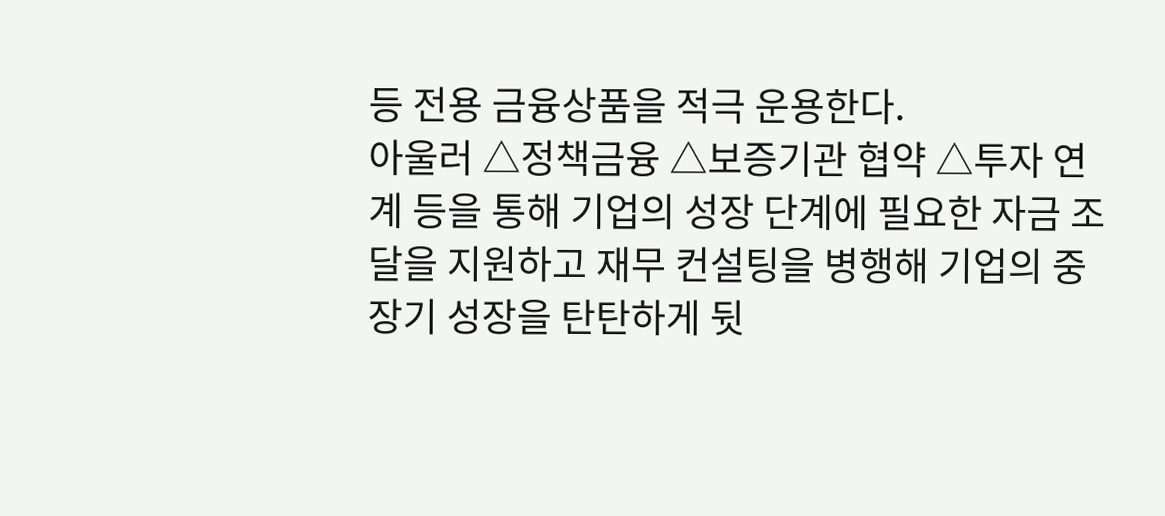등 전용 금융상품을 적극 운용한다.
아울러 △정책금융 △보증기관 협약 △투자 연계 등을 통해 기업의 성장 단계에 필요한 자금 조달을 지원하고 재무 컨설팅을 병행해 기업의 중장기 성장을 탄탄하게 뒷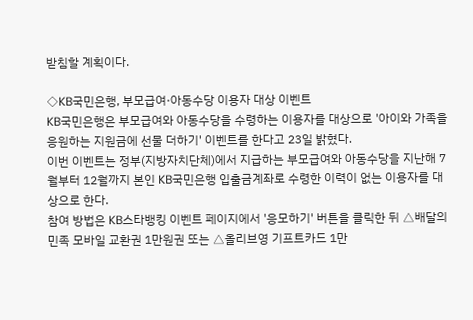받침할 계획이다.

◇KB국민은행, 부모급여·아동수당 이용자 대상 이벤트
KB국민은행은 부모급여와 아동수당을 수령하는 이용자를 대상으로 '아이와 가족을 응원하는 지원금에 선물 더하기' 이벤트를 한다고 23일 밝혔다.
이번 이벤트는 정부(지방자치단체)에서 지급하는 부모급여와 아동수당을 지난해 7월부터 12월까지 본인 KB국민은행 입출금계좌로 수령한 이력이 없는 이용자를 대상으로 한다.
참여 방법은 KB스타뱅킹 이벤트 페이지에서 '응모하기' 버튼을 클릭한 뒤 △배달의민족 모바일 교환권 1만원권 또는 △올리브영 기프트카드 1만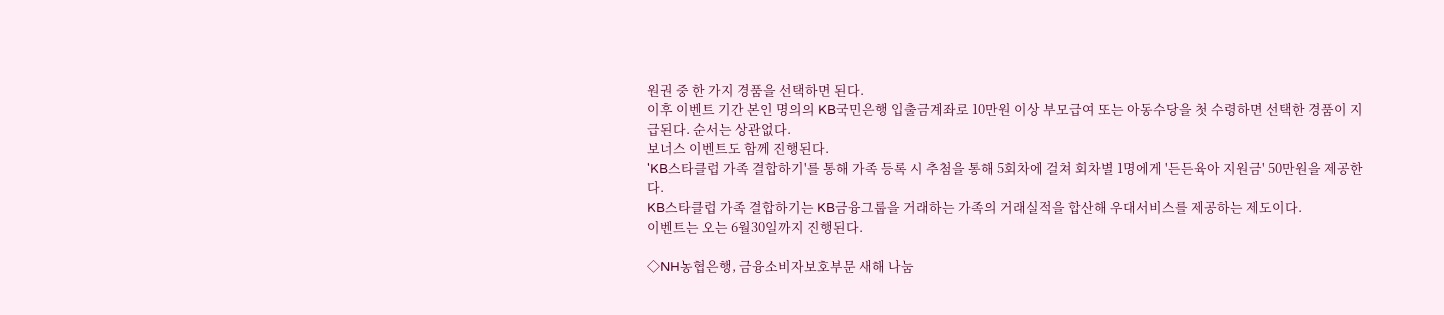원권 중 한 가지 경품을 선택하면 된다.
이후 이벤트 기간 본인 명의의 KB국민은행 입출금계좌로 10만원 이상 부모급여 또는 아동수당을 첫 수령하면 선택한 경품이 지급된다. 순서는 상관없다.
보너스 이벤트도 함께 진행된다.
'KB스타클럽 가족 결합하기'를 통해 가족 등록 시 추첨을 통해 5회차에 걸쳐 회차별 1명에게 '든든육아 지원금' 50만원을 제공한다.
KB스타클럽 가족 결합하기는 KB금융그룹을 거래하는 가족의 거래실적을 합산해 우대서비스를 제공하는 제도이다.
이벤트는 오는 6월30일까지 진행된다.

◇NH농협은행, 금융소비자보호부문 새해 나눔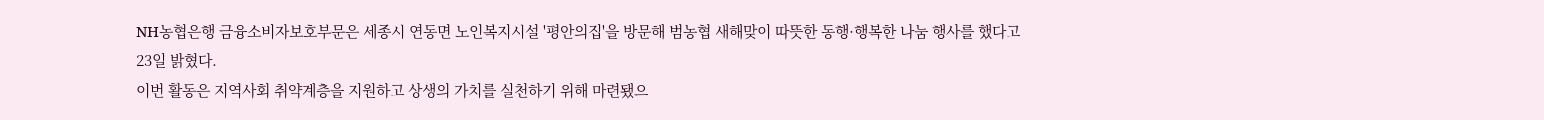NH농협은행 금융소비자보호부문은 세종시 연동면 노인복지시설 '평안의집'을 방문해 범농협 새해맞이 따뜻한 동행·행복한 나눔 행사를 했다고 23일 밝혔다.
이번 활동은 지역사회 취약계층을 지원하고 상생의 가치를 실천하기 위해 마련됐으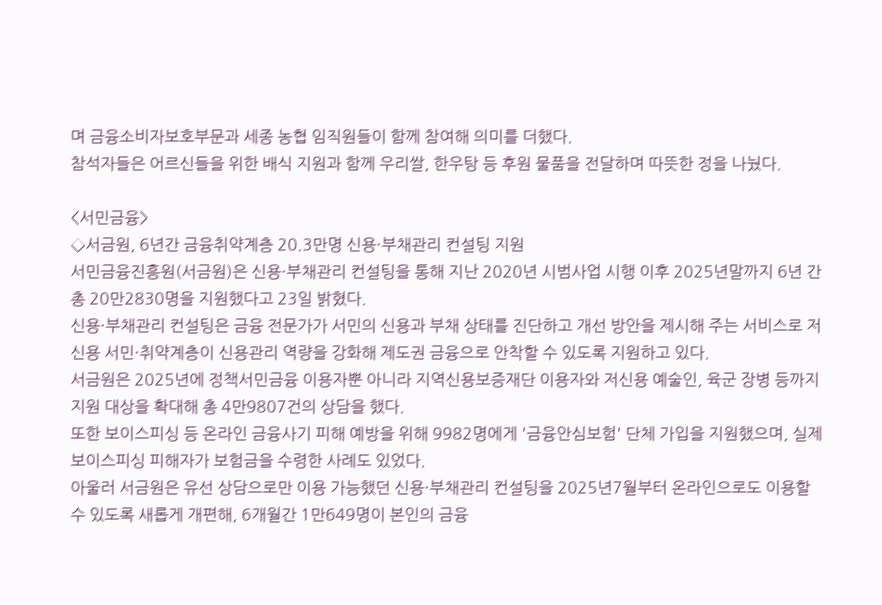며 금융소비자보호부문과 세종 농협 임직원들이 함께 참여해 의미를 더했다.
참석자들은 어르신들을 위한 배식 지원과 함께 우리쌀, 한우탕 등 후원 물품을 전달하며 따뜻한 정을 나눴다.

<서민금융>
◇서금원, 6년간 금융취약계층 20.3만명 신용·부채관리 컨설팅 지원
서민금융진흥원(서금원)은 신용·부채관리 컨설팅을 통해 지난 2020년 시범사업 시행 이후 2025년말까지 6년 간 총 20만2830명을 지원했다고 23일 밝혔다.
신용·부채관리 컨설팅은 금융 전문가가 서민의 신용과 부채 상태를 진단하고 개선 방안을 제시해 주는 서비스로 저신용 서민·취약계층이 신용관리 역량을 강화해 제도권 금융으로 안착할 수 있도록 지원하고 있다.
서금원은 2025년에 정책서민금융 이용자뿐 아니라 지역신용보증재단 이용자와 저신용 예술인, 육군 장병 등까지 지원 대상을 확대해 총 4만9807건의 상담을 했다.
또한 보이스피싱 등 온라인 금융사기 피해 예방을 위해 9982명에게 '금융안심보험' 단체 가입을 지원했으며, 실제 보이스피싱 피해자가 보험금을 수령한 사례도 있었다.
아울러 서금원은 유선 상담으로만 이용 가능했던 신용·부채관리 컨설팅을 2025년7월부터 온라인으로도 이용할 수 있도록 새롭게 개편해, 6개월간 1만649명이 본인의 금융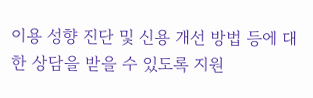이용 성향 진단 및 신용 개선 방법 등에 대한 상담을 받을 수 있도록 지원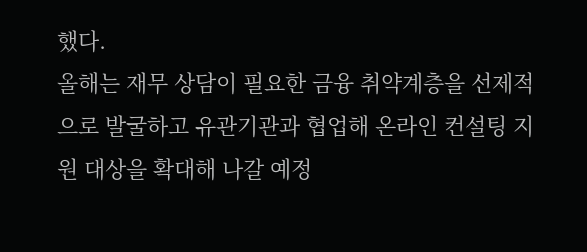했다.
올해는 재무 상담이 필요한 금융 취약계층을 선제적으로 발굴하고 유관기관과 협업해 온라인 컨설팅 지원 대상을 확대해 나갈 예정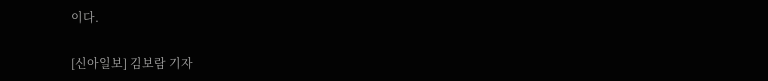이다.

[신아일보] 김보람 기자